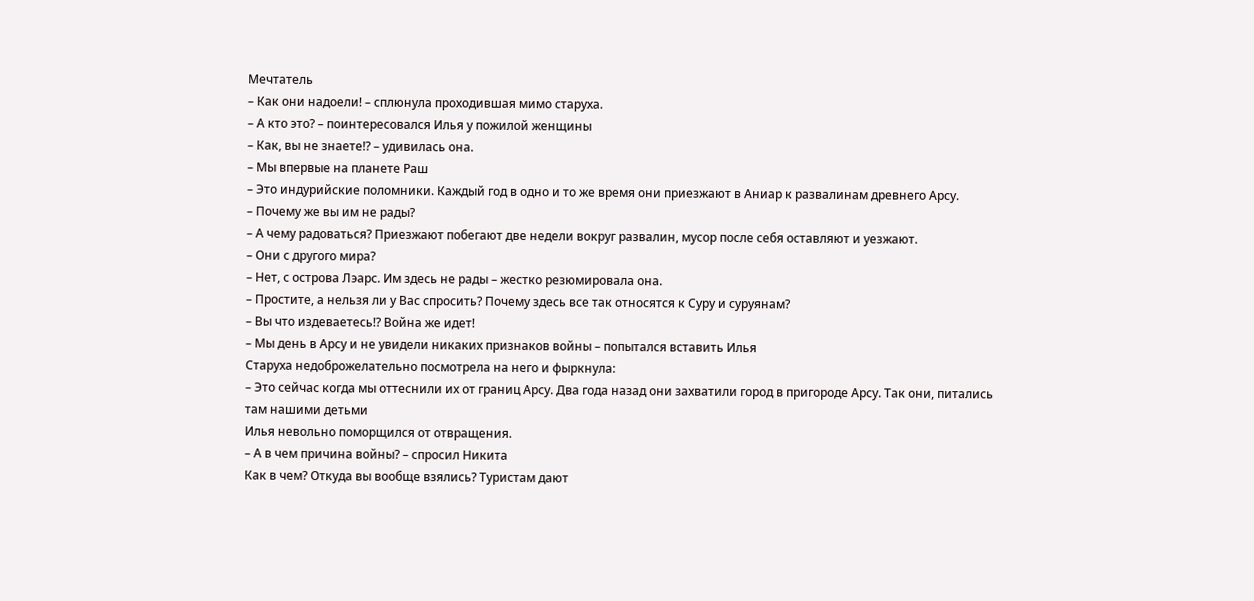Мечтатель
– Как они надоели! – сплюнула проходившая мимо старуха.
– А кто это? – поинтересовался Илья у пожилой женщины
– Как, вы не знаете!? – удивилась она.
– Мы впервые на планете Раш
– Это индурийские поломники. Каждый год в одно и то же время они приезжают в Аниар к развалинам древнего Арсу.
– Почему же вы им не рады?
– А чему радоваться? Приезжают побегают две недели вокруг развалин, мусор после себя оставляют и уезжают.
– Они с другого мира?
– Нет, с острова Лэарс. Им здесь не рады – жестко резюмировала она.
– Простите, а нельзя ли у Вас спросить? Почему здесь все так относятся к Суру и суруянам?
– Вы что издеваетесь!? Война же идет!
– Мы день в Арсу и не увидели никаких признаков войны – попытался вставить Илья
Старуха недоброжелательно посмотрела на него и фыркнула:
– Это сейчас когда мы оттеснили их от границ Арсу. Два года назад они захватили город в пригороде Арсу. Так они, питались там нашими детьми
Илья невольно поморщился от отвращения.
– А в чем причина войны? – спросил Никита
Как в чем? Откуда вы вообще взялись? Туристам дают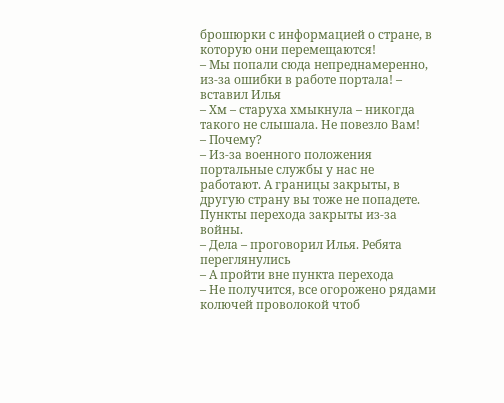брошюрки с информацией о стране, в которую они перемещаются!
– Мы попали сюда непреднамеренно, из-за ошибки в работе портала! – вставил Илья
– Хм – старуха хмыкнула – никогда такого не слышала. Не повезло Вам!
– Почему?
– Из-за военного положения портальные службы у нас не работают. А границы закрыты, в другую страну вы тоже не попадете. Пункты перехода закрыты из-за войны.
– Дела – проговорил Илья. Ребята переглянулись
– А пройти вне пункта перехода
– Не получится, все огорожено рядами колючей проволокой чтоб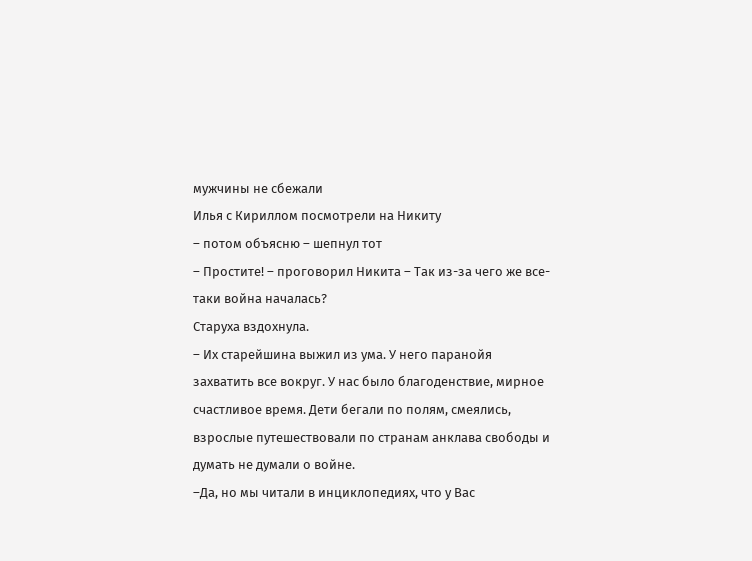мужчины не сбежали
Илья с Кириллом посмотрели на Никиту
– потом объясню – шепнул тот
– Простите! – проговорил Никита – Так из-за чего же все-таки война началась?
Старуха вздохнула.
– Их старейшина выжил из ума. У него паранойя захватить все вокруг. У нас было благоденствие, мирное счастливое время. Дети бегали по полям, смеялись, взрослые путешествовали по странам анклава свободы и думать не думали о войне.
–Да, но мы читали в инциклопедиях, что у Вас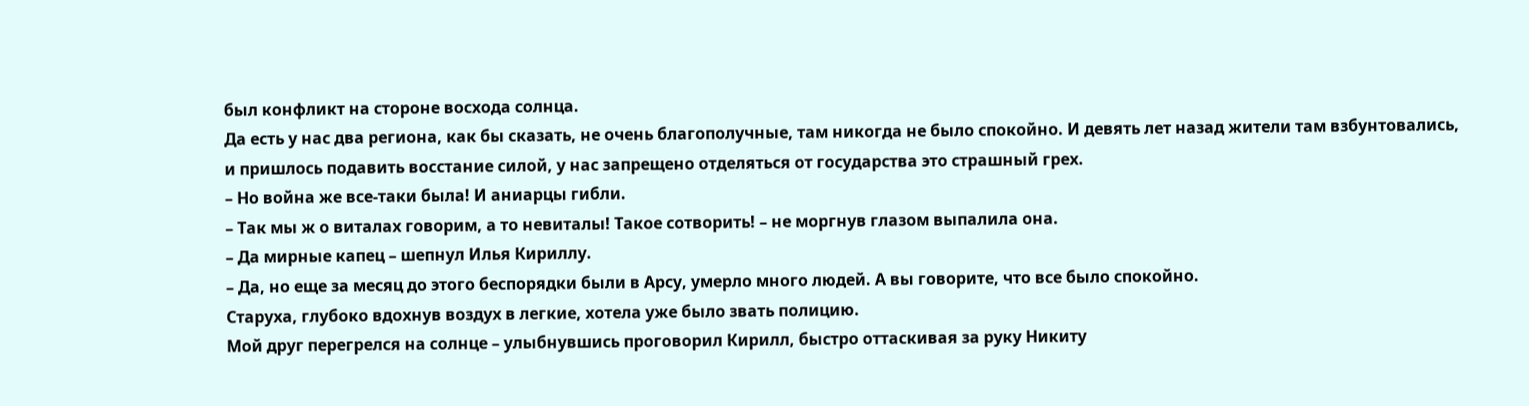был конфликт на стороне восхода солнца.
Да есть у нас два региона, как бы сказать, не очень благополучные, там никогда не было спокойно. И девять лет назад жители там взбунтовались, и пришлось подавить восстание силой, у нас запрещено отделяться от государства это страшный грех.
– Но война же все-таки была! И аниарцы гибли.
– Так мы ж о виталах говорим, а то невиталы! Такое сотворить! – не моргнув глазом выпалила она.
– Да мирные капец – шепнул Илья Кириллу.
– Да, но еще за месяц до этого беспорядки были в Арсу, умерло много людей. А вы говорите, что все было спокойно.
Старуха, глубоко вдохнув воздух в легкие, хотела уже было звать полицию.
Мой друг перегрелся на солнце – улыбнувшись проговорил Кирилл, быстро оттаскивая за руку Никиту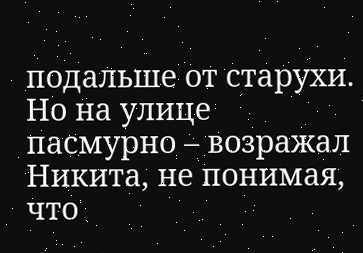подальше от старухи.
Но на улице пасмурно – возражал Никита, не понимая, что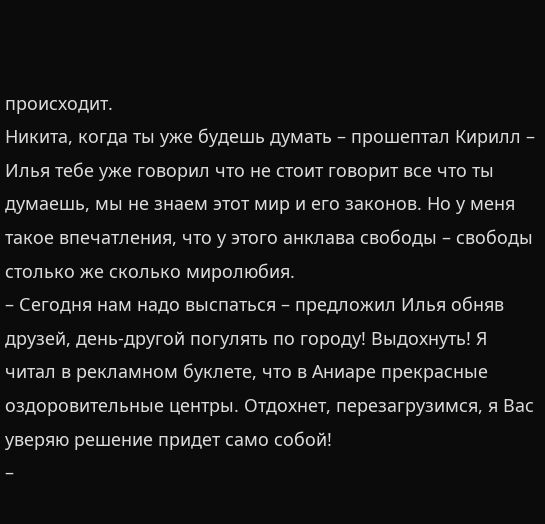происходит.
Никита, когда ты уже будешь думать – прошептал Кирилл – Илья тебе уже говорил что не стоит говорит все что ты думаешь, мы не знаем этот мир и его законов. Но у меня такое впечатления, что у этого анклава свободы – свободы столько же сколько миролюбия.
– Сегодня нам надо выспаться – предложил Илья обняв друзей, день-другой погулять по городу! Выдохнуть! Я читал в рекламном буклете, что в Аниаре прекрасные оздоровительные центры. Отдохнет, перезагрузимся, я Вас уверяю решение придет само собой!
–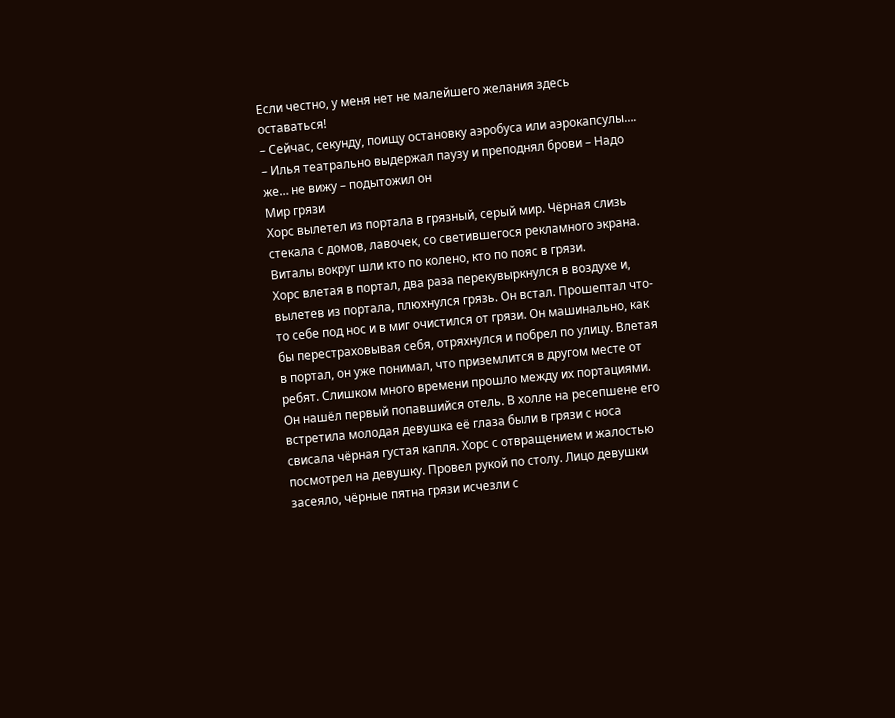Если честно, у меня нет не малейшего желания здесь оставаться!
– Сейчас, секунду, поищу остановку аэробуса или аэрокапсулы…. – Илья театрально выдержал паузу и преподнял брови – Надо же… не вижу – подытожил он
Мир грязи
Хорс вылетел из портала в грязный, серый мир. Чёрная слизь стекала с домов, лавочек, со светившегося рекламного экрана. Виталы вокруг шли кто по колено, кто по пояс в грязи.
Хорс влетая в портал, два раза перекувыркнулся в воздухе и, вылетев из портала, плюхнулся грязь. Он встал. Прошептал что-то себе под нос и в миг очистился от грязи. Он машинально, как бы перестраховывая себя, отряхнулся и побрел по улицу. Влетая в портал, он уже понимал, что приземлится в другом месте от ребят. Слишком много времени прошло между их портациями.
Он нашёл первый попавшийся отель. В холле на ресепшене его встретила молодая девушка её глаза были в грязи с носа свисала чёрная густая капля. Хорс с отвращением и жалостью посмотрел на девушку. Провел рукой по столу. Лицо девушки засеяло, чёрные пятна грязи исчезли с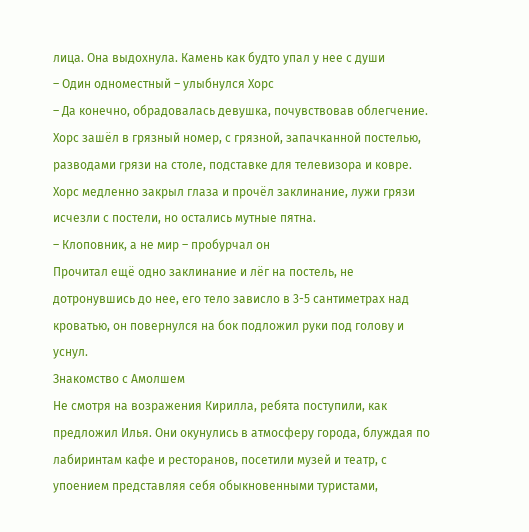лица. Она выдохнула. Камень как будто упал у нее с души
– Один одноместный – улыбнулся Хорс
– Да конечно, обрадовалась девушка, почувствовав облегчение.
Хорс зашёл в грязный номер, с грязной, запачканной постелью, разводами грязи на столе, подставке для телевизора и ковре.
Хорс медленно закрыл глаза и прочёл заклинание, лужи грязи исчезли с постели, но остались мутные пятна.
– Клоповник, а не мир – пробурчал он
Прочитал ещё одно заклинание и лёг на постель, не дотронувшись до нее, его тело зависло в 3-5 сантиметрах над кроватью, он повернулся на бок подложил руки под голову и уснул.
Знакомство с Амолшем
Не смотря на возражения Кирилла, ребята поступили, как предложил Илья. Они окунулись в атмосферу города, блуждая по лабиринтам кафе и ресторанов, посетили музей и театр, с упоением представляя себя обыкновенными туристами,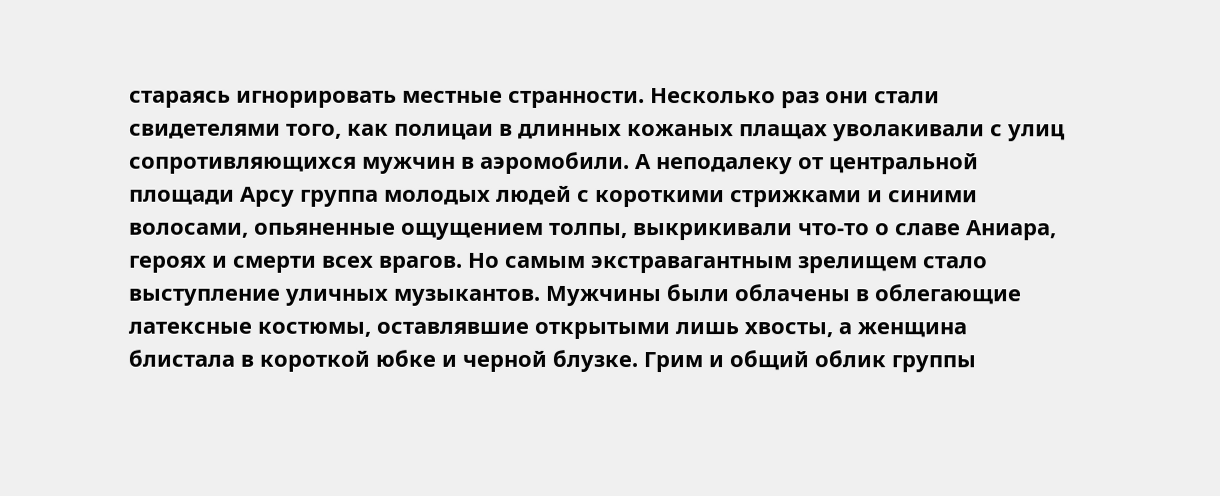стараясь игнорировать местные странности. Несколько раз они стали свидетелями того, как полицаи в длинных кожаных плащах уволакивали с улиц сопротивляющихся мужчин в аэромобили. А неподалеку от центральной площади Арсу группа молодых людей с короткими стрижками и синими волосами, опьяненные ощущением толпы, выкрикивали что-то о славе Аниара, героях и смерти всех врагов. Но самым экстравагантным зрелищем стало выступление уличных музыкантов. Мужчины были облачены в облегающие латексные костюмы, оставлявшие открытыми лишь хвосты, а женщина блистала в короткой юбке и черной блузке. Грим и общий облик группы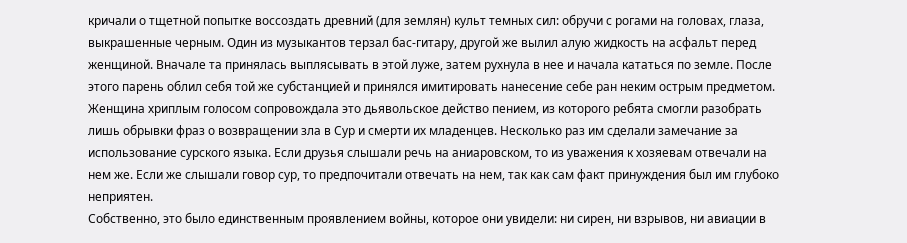кричали о тщетной попытке воссоздать древний (для землян) культ темных сил: обручи с рогами на головах, глаза, выкрашенные черным. Один из музыкантов терзал бас-гитару, другой же вылил алую жидкость на асфальт перед женщиной. Вначале та принялась выплясывать в этой луже, затем рухнула в нее и начала кататься по земле. После этого парень облил себя той же субстанцией и принялся имитировать нанесение себе ран неким острым предметом. Женщина хриплым голосом сопровождала это дьявольское действо пением, из которого ребята смогли разобрать лишь обрывки фраз о возвращении зла в Сур и смерти их младенцев. Несколько раз им сделали замечание за использование сурского языка. Если друзья слышали речь на аниаровском, то из уважения к хозяевам отвечали на нем же. Если же слышали говор сур, то предпочитали отвечать на нем, так как сам факт принуждения был им глубоко неприятен.
Собственно, это было единственным проявлением войны, которое они увидели: ни сирен, ни взрывов, ни авиации в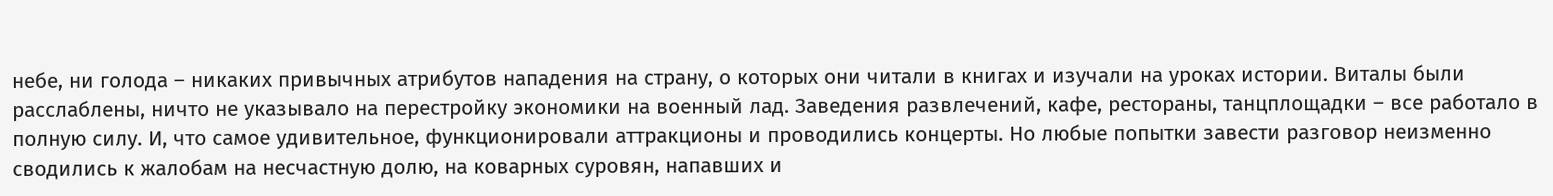небе, ни голода – никаких привычных атрибутов нападения на страну, о которых они читали в книгах и изучали на уроках истории. Виталы были расслаблены, ничто не указывало на перестройку экономики на военный лад. Заведения развлечений, кафе, рестораны, танцплощадки – все работало в полную силу. И, что самое удивительное, функционировали аттракционы и проводились концерты. Но любые попытки завести разговор неизменно сводились к жалобам на несчастную долю, на коварных суровян, напавших и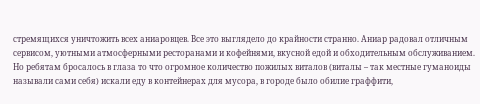стремящихся уничтожить всех аниаровцев. Все это выглядело до крайности странно. Аниар радовал отличным сервисом, уютными атмосферными ресторанами и кофейнями, вкусной едой и обходительным обслуживанием. Но ребятам бросалось в глаза то что огромное количество пожилых виталов (виталы – так местные гуманоиды называли сами себя) искали еду в контейнерах для мусора, в городе было обилие граффити,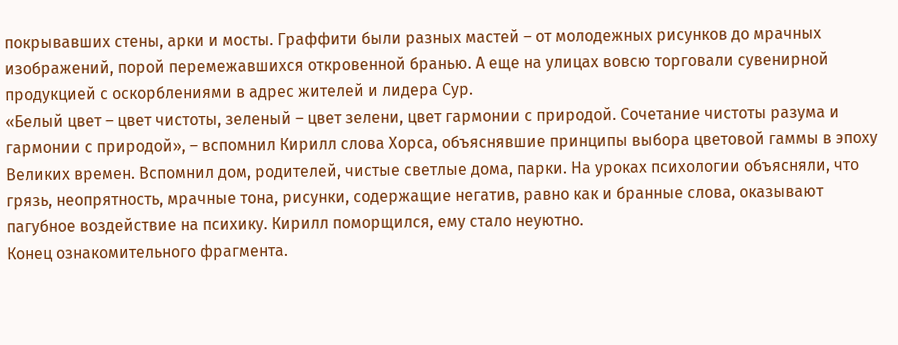покрывавших стены, арки и мосты. Граффити были разных мастей – от молодежных рисунков до мрачных изображений, порой перемежавшихся откровенной бранью. А еще на улицах вовсю торговали сувенирной продукцией с оскорблениями в адрес жителей и лидера Сур.
«Белый цвет – цвет чистоты, зеленый – цвет зелени, цвет гармонии с природой. Сочетание чистоты разума и гармонии с природой», – вспомнил Кирилл слова Хорса, объяснявшие принципы выбора цветовой гаммы в эпоху Великих времен. Вспомнил дом, родителей, чистые светлые дома, парки. На уроках психологии объясняли, что грязь, неопрятность, мрачные тона, рисунки, содержащие негатив, равно как и бранные слова, оказывают пагубное воздействие на психику. Кирилл поморщился, ему стало неуютно.
Конец ознакомительного фрагмента.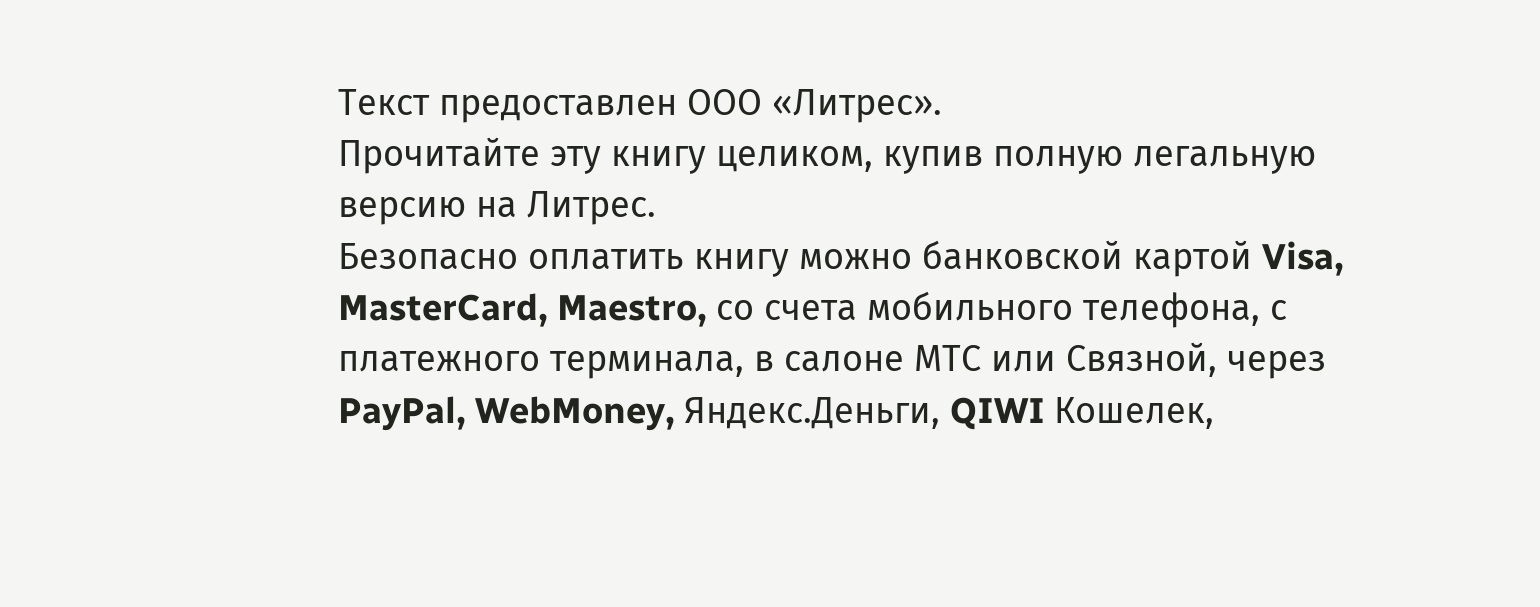Текст предоставлен ООО «Литрес».
Прочитайте эту книгу целиком, купив полную легальную версию на Литрес.
Безопасно оплатить книгу можно банковской картой Visa, MasterCard, Maestro, со счета мобильного телефона, с платежного терминала, в салоне МТС или Связной, через PayPal, WebMoney, Яндекс.Деньги, QIWI Кошелек,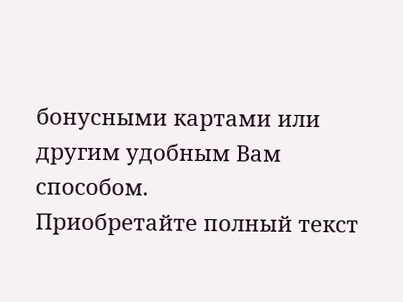бонусными картами или другим удобным Вам способом.
Приобретайте полный текст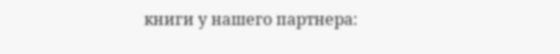книги у нашего партнера: